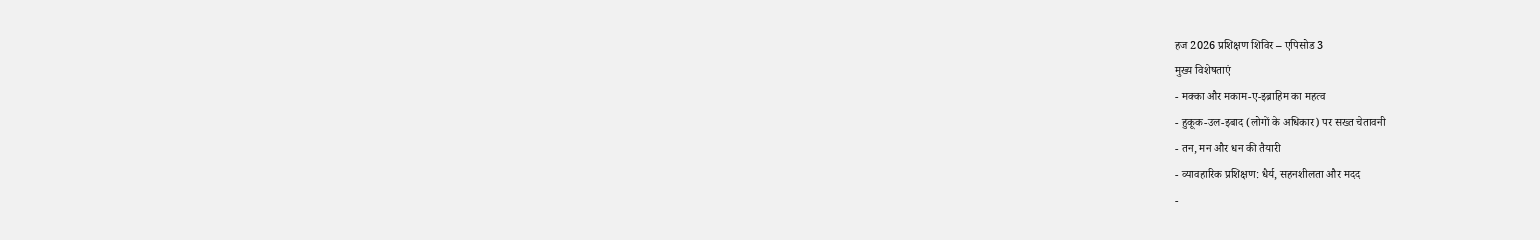हज 2026 प्रशिक्षण शिविर – एपिसोड 3
मुख्य विशेषताएं
- मक्का और मकाम-ए-इब्राहिम का महत्व
- हुकूक-उल-इबाद (लोगों के अधिकार) पर सख्त चेतावनी
- तन, मन और धन की तैयारी
- व्यावहारिक प्रशिक्षण: धैर्य, सहनशीलता और मदद
-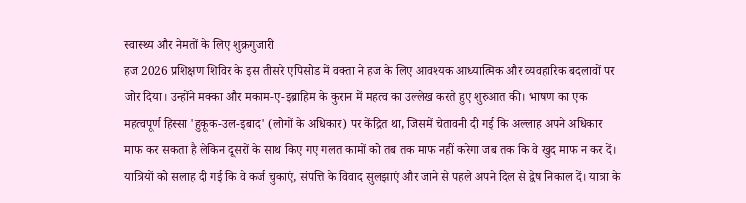स्वास्थ्य और नेमतों के लिए शुक्रगुजारी
हज 2026 प्रशिक्षण शिविर के इस तीसरे एपिसोड में वक्ता ने हज के लिए आवश्यक आध्यात्मिक और व्यवहारिक बदलावों पर जोर दिया। उन्होंने मक्का और मकाम-ए-इब्राहिम के कुरान में महत्व का उल्लेख करते हुए शुरुआत की। भाषण का एक महत्वपूर्ण हिस्सा 'हुकूक-उल-इबाद' (लोगों के अधिकार) पर केंद्रित था, जिसमें चेतावनी दी गई कि अल्लाह अपने अधिकार माफ कर सकता है लेकिन दूसरों के साथ किए गए गलत कामों को तब तक माफ नहीं करेगा जब तक कि वे खुद माफ न कर दें। यात्रियों को सलाह दी गई कि वे कर्ज चुकाएं, संपत्ति के विवाद सुलझाएं और जाने से पहले अपने दिल से द्वेष निकाल दें। यात्रा के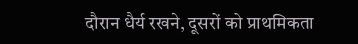दौरान धैर्य रखने, दूसरों को प्राथमिकता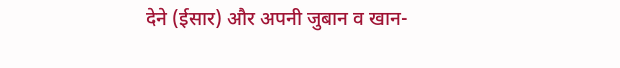देने (ईसार) और अपनी जुबान व खान-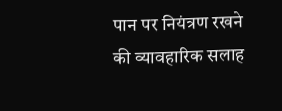पान पर नियंत्रण रखने की व्यावहारिक सलाह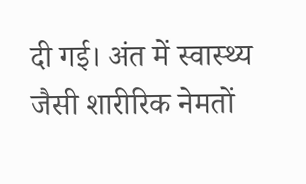दी गई। अंत में स्वास्थ्य जैसी शारीरिक नेमतों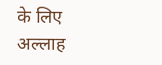के लिए अल्लाह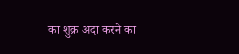का शुक्र अदा करने का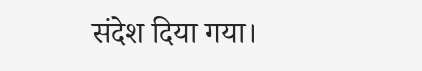संदेश दिया गया।